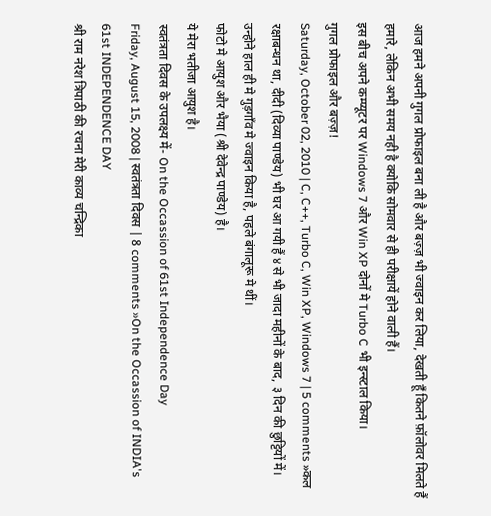आज हमने अपनी गुगल प्रोफाइल बना ली है और बज़्ज़ भी ज्वाइन कर लिया, देखती हूँ कितने फ़ॉलोवर मिलते हैं हमारे, लेकिन अभी समय नही है क्योकि सोमवार से ही परीक्षायें होने वाली हैं।
इस बीच अपने कम्प्यूटर पर Windows 7 और Win XP दोनों मे Turbo C भी इन्स्टाल किया।
गुगल प्रोफाइल और बज़्ज़!
Saturday, October 02, 2010 | C, C++, Turbo C, Win XP, Windows 7 | 5 comments »कल रक्षाबन्धन था, दीदी (दिव्या पाण्डेय) भी घर आ गयी हैं ४ से भी जादा महीनों के बाद, ३ दिन की छुट्टियों में। उन्होने हाल ही मे गुड़गाँव मे ज्वाइन किया है, पहले बंगालूरू मे थीं।
फोटो मे आयुश और भैया (श्री देवेन्द्र पाण्डेय) है।
ये मेरा भतीजा आयुश है।
स्वतंत्रता दिवस के उपलक्ष्य में- On the Occassion of 61st Independence Day
Friday, August 15, 2008 | स्वतंत्रता दिवस | 8 comments »On the Occassion of INDIA's 61st INDEPENDENCE DAY
श्री राम नरेश त्रिपाठी की रचना मेरी काव्य चन्द्रिका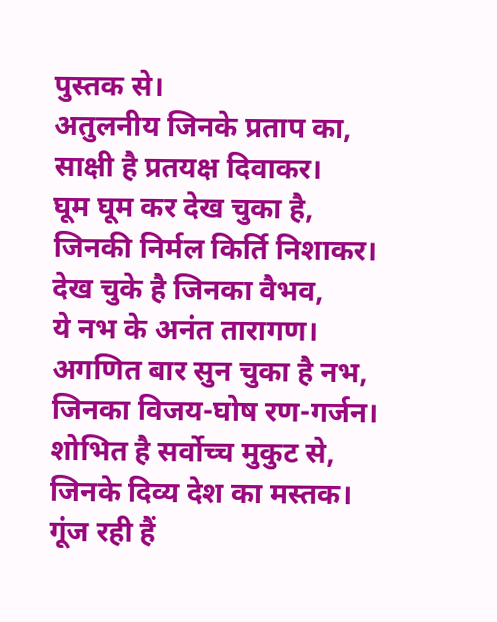पुस्तक से।
अतुलनीय जिनके प्रताप का,
साक्षी है प्रतयक्ष दिवाकर।
घूम घूम कर देख चुका है,
जिनकी निर्मल किर्ति निशाकर।
देख चुके है जिनका वैभव,
ये नभ के अनंत तारागण।
अगणित बार सुन चुका है नभ,
जिनका विजय-घोष रण-गर्जन।
शोभित है सर्वोच्च मुकुट से,
जिनके दिव्य देश का मस्तक।
गूंज रही हैं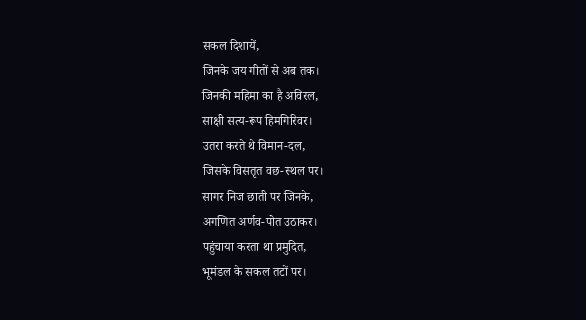सकल दिशायें,
जिनके जय गीतों से अब तक।
जिनकी महिमा का है अविरल,
साक्षी सत्य-रूप हिमगिरिवर।
उतरा करते थे विमान-दल,
जिसके विसतृत वछ-स्थल पर।
सागर निज छाती पर जिनके,
अगणित अर्णव-पोत उठाकर।
पहुंचाया करता था प्रमुदित,
भूमंडल के सकल तटों पर।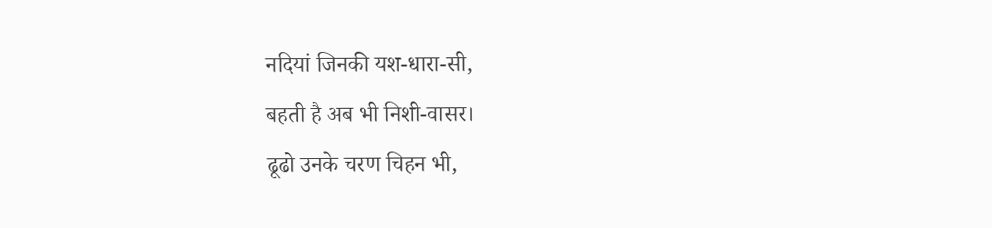नदियां जिनकी यश-धारा-सी,
बहती है अब भी निशी-वासर।
ढूढो उनके चरण चिहन भी,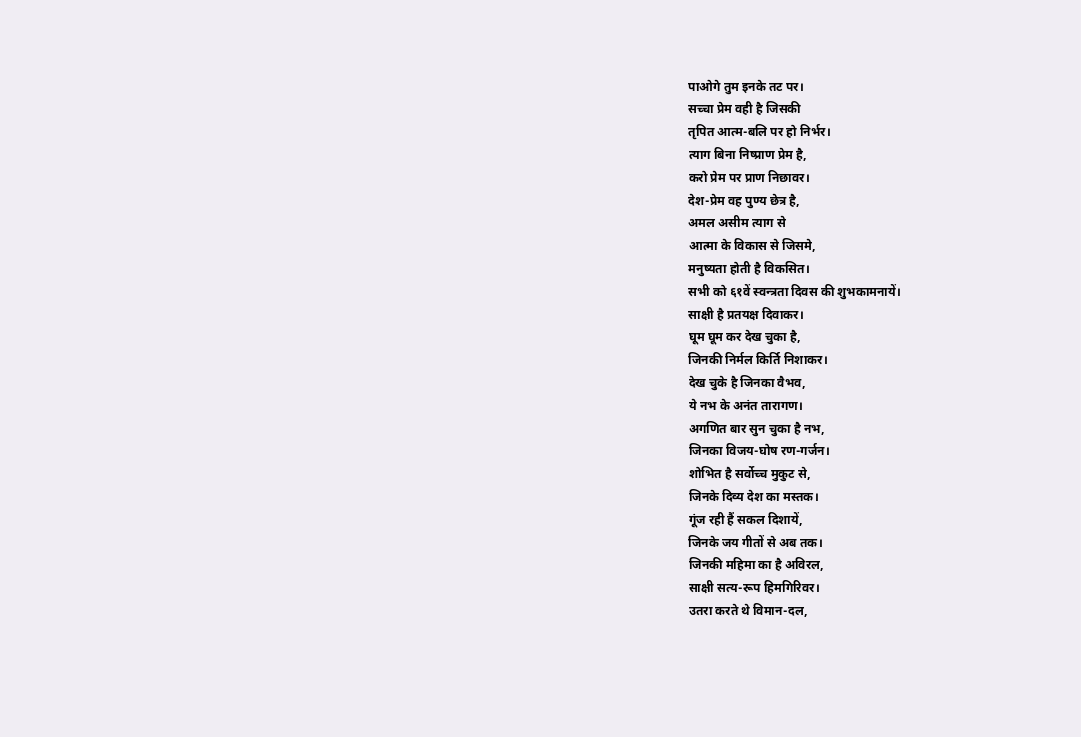पाओगे तुम इनके तट पर।
सच्चा प्रेम वही है जिसकी
तृपित आत्म-बलि पर हो निर्भर।
त्याग बिना निष्प्राण प्रेम है,
करो प्रेम पर प्राण निछावर।
देश-प्रेम वह पुण्य छेत्र है,
अमल असीम त्याग से
आत्मा के विकास से जिसमे,
मनुष्यता होती है विकसित।
सभी को ६१वें स्वन्त्रता दिवस की शुभकामनायें।
साक्षी है प्रतयक्ष दिवाकर।
घूम घूम कर देख चुका है,
जिनकी निर्मल किर्ति निशाकर।
देख चुके है जिनका वैभव,
ये नभ के अनंत तारागण।
अगणित बार सुन चुका है नभ,
जिनका विजय-घोष रण-गर्जन।
शोभित है सर्वोच्च मुकुट से,
जिनके दिव्य देश का मस्तक।
गूंज रही हैं सकल दिशायें,
जिनके जय गीतों से अब तक।
जिनकी महिमा का है अविरल,
साक्षी सत्य-रूप हिमगिरिवर।
उतरा करते थे विमान-दल,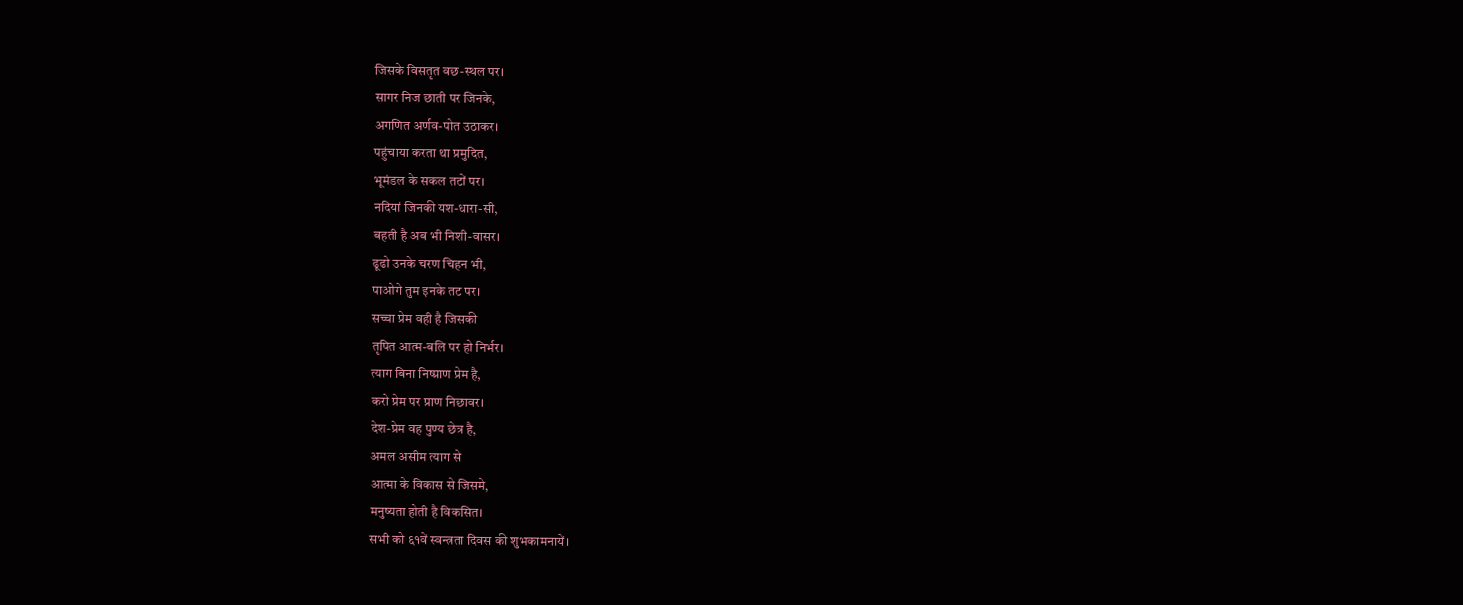जिसके विसतृत वछ-स्थल पर।
सागर निज छाती पर जिनके,
अगणित अर्णव-पोत उठाकर।
पहुंचाया करता था प्रमुदित,
भूमंडल के सकल तटों पर।
नदियां जिनकी यश-धारा-सी,
बहती है अब भी निशी-वासर।
ढूढो उनके चरण चिहन भी,
पाओगे तुम इनके तट पर।
सच्चा प्रेम वही है जिसकी
तृपित आत्म-बलि पर हो निर्भर।
त्याग बिना निष्प्राण प्रेम है,
करो प्रेम पर प्राण निछावर।
देश-प्रेम वह पुण्य छेत्र है,
अमल असीम त्याग से
आत्मा के विकास से जिसमे,
मनुष्यता होती है विकसित।
सभी को ६१वें स्वन्त्रता दिवस की शुभकामनायें।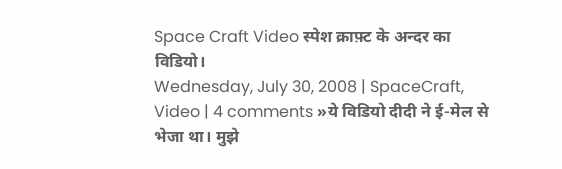Space Craft Video स्पेश क्राफ़्ट के अन्दर का विडियो।
Wednesday, July 30, 2008 | SpaceCraft, Video | 4 comments »ये विडियो दीदी ने ई-मेल से भेजा था। मुझे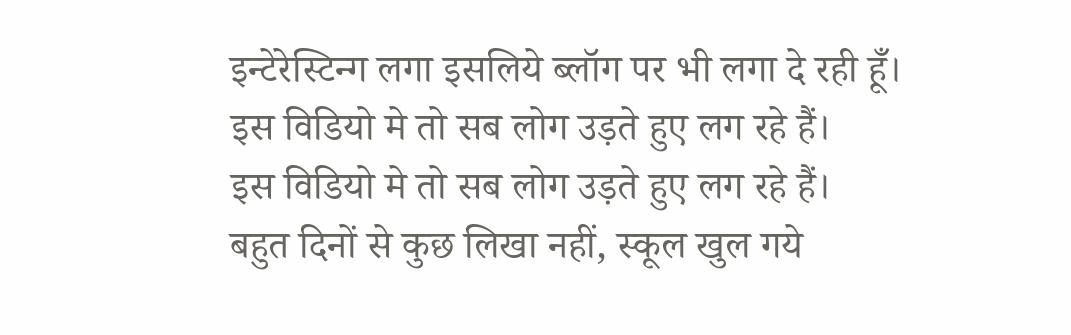इन्टेरेस्टिन्ग लगा इसलिये ब्लॉग पर भी लगा दे रही हूँ।
इस विडियो मे तो सब लोग उड़ते हुए लग रहे हैं।
इस विडियो मे तो सब लोग उड़ते हुए लग रहे हैं।
बहुत दिनों से कुछ लिखा नहीं, स्कूल खुल गये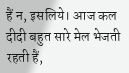हैं न, इसलिये। आज कल दीदी बहुत सारे मेल भेजती रहती हैं,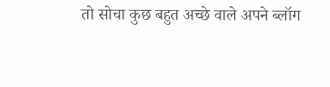तो सोचा कुछ बहुत अच्छे वाले अपने ब्लॉग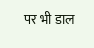पर भी डाल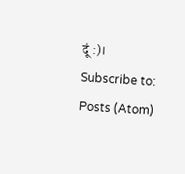दूं :)।
Subscribe to:
Posts (Atom)